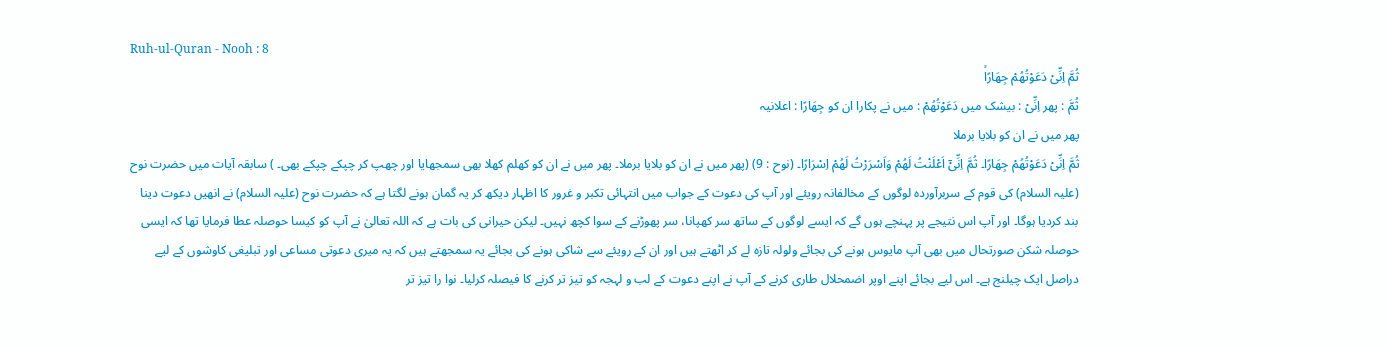Ruh-ul-Quran - Nooh : 8
ثُمَّ اِنِّیْ دَعَوْتُهُمْ جِهَارًاۙ
ثُمَّ : پھر اِنِّىْ : بیشک میں دَعَوْتُهُمْ : میں نے پکارا ان کو جِهَارًا : اعلانیہ
پھر میں نے ان کو بلایا برملا
ثُمَّ اِنِّیْ دَعَوْتُھُمْ جِھَارًا۔ ثُمَّ اِنِّیْٓ اَعْلَنْتُ لَھُمْ وَاَسْرَرْتُ لَھُمْ اِسْرَارًا۔ (نوح : 9) (پھر میں نے ان کو بلایا برملا۔ پھر میں نے ان کو کھلم کھلا بھی سمجھایا اور چھپ کر چپکے چپکے بھی۔ ) سابقہ آیات میں حضرت نوح (علیہ السلام) کی قوم کے سربرآوردہ لوگوں کے مخالفانہ رویئے اور آپ کی دعوت کے جواب میں انتہائی تکبر و غرور کا اظہار دیکھ کر یہ گمان ہونے لگتا ہے کہ حضرت نوح (علیہ السلام) نے انھیں دعوت دینا بند کردیا ہوگا۔ اور آپ اس نتیجے پر پہنچے ہوں گے کہ ایسے لوگوں کے ساتھ سر کھپانا، سر پھوڑنے کے سوا کچھ نہیں۔ لیکن حیرانی کی بات ہے کہ اللہ تعالیٰ نے آپ کو کیسا حوصلہ عطا فرمایا تھا کہ ایسی حوصلہ شکن صورتحال میں بھی آپ مایوس ہونے کی بجائے ولولہ تازہ لے کر اٹھتے ہیں اور ان کے رویئے سے شاکی ہونے کی بجائے یہ سمجھتے ہیں کہ یہ میری دعوتی مساعی اور تبلیغی کاوشوں کے لیے دراصل ایک چیلنج ہے۔ اس لیے بجائے اپنے اوپر اضمحلال طاری کرنے کے آپ نے اپنے دعوت کے لب و لہجہ کو تیز تر کرنے کا فیصلہ کرلیا۔ نوا را تیز تر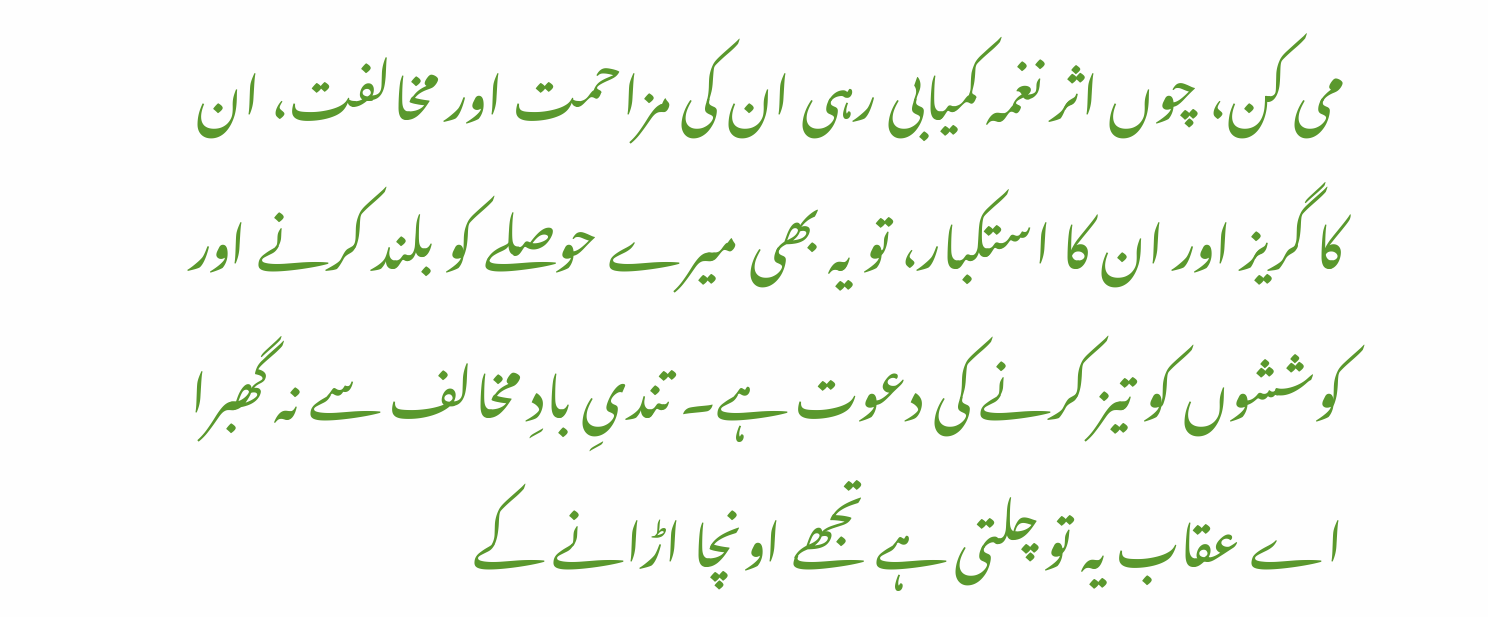می کن، چوں اثر نغمہ کمیابی رہی ان کی مزاحمت اور مخالفت، ان کا گریز اور ان کا استکبار، تو یہ بھی میرے حوصلے کو بلند کرنے اور کوششوں کو تیز کرنے کی دعوت ہے۔ تندیِ بادِ مخالف سے نہ گھبرا اے عقاب یہ تو چلتی ہے تجھے اونچا اڑانے کے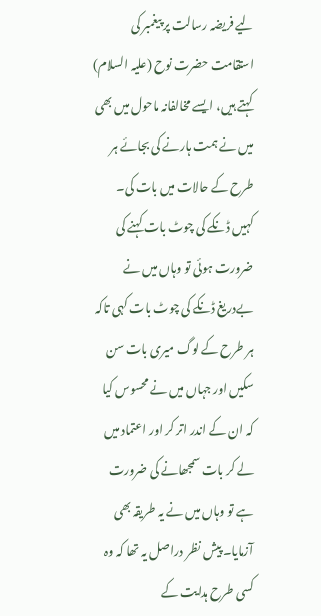لیے فریضہ رسالت پر پیغمبر کی استقامت حضرت نوح (علیہ السلام) کہتے ہیں، ایسے مخالفانہ ماحول میں بھی میں نے ہمت ہارنے کی بجائے ہر طرح کے حالات میں بات کی۔ کہیں ڈنکے کی چوٹ بات کہنے کی ضرورت ہوئی تو وہاں میں نے بےدریغ ڈنکے کی چوٹ بات کہی تاکہ ہر طرح کے لوگ میری بات سن سکیں اور جہاں میں نے محسوس کیا کہ ان کے اندر اتر کر اور اعتماد میں لے کر بات سمجھانے کی ضرورت ہے تو وہاں میں نے یہ طریقہ بھی آزمایا۔ پیش نظر دراصل یہ تھا کہ وہ کسی طرح ہدایت کے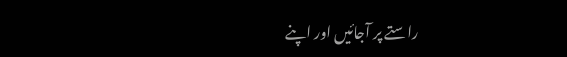راستے پر آجائیں اور اپنے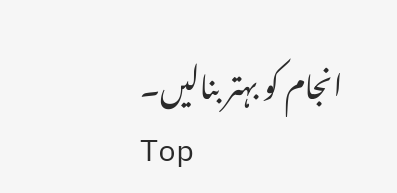انجام کو بہتر بنالیں۔
Top